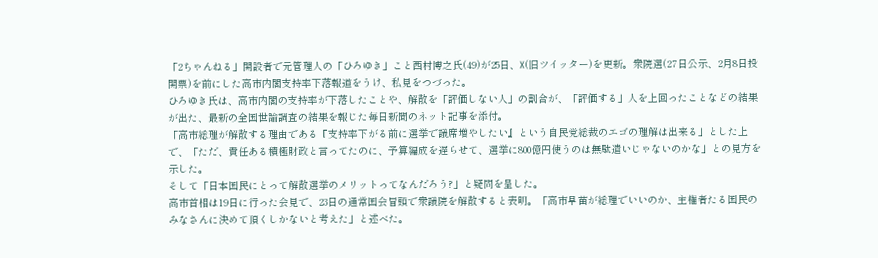「2ちゃんねる」開設者で元管理人の「ひろゆき」こと西村博之氏(49)が25日、X(旧ツイッター)を更新。衆院選(27日公示、2月8日投開票)を前にした高市内閣支持率下落報道をうけ、私見をつづった。
ひろゆき氏は、高市内閣の支持率が下落したことや、解散を「評価しない人」の割合が、「評価する」人を上回ったことなどの結果が出た、最新の全国世論調査の結果を報じた毎日新聞のネット記事を添付。
「高市総理が解散する理由である『支持率下がる前に選挙で議席増やしたい』という自民党総裁のエゴの理解は出来る」とした上で、「ただ、責任ある積極財政と言ってたのに、予算編成を遅らせて、選挙に800億円使うのは無駄遣いじゃないのかな」との見方を示した。
そして「日本国民にとって解散選挙のメリットってなんだろう?」と疑問を呈した。
高市首相は19日に行った会見で、23日の通常国会冒頭で衆議院を解散すると表明。「高市早苗が総理でいいのか、主権者たる国民のみなさんに決めて頂くしかないと考えた」と述べた。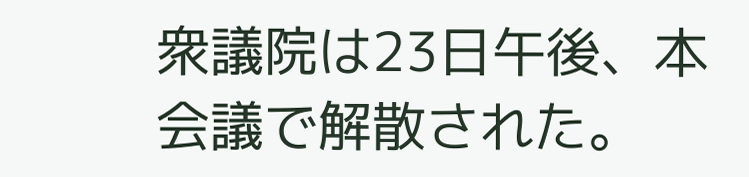衆議院は23日午後、本会議で解散された。